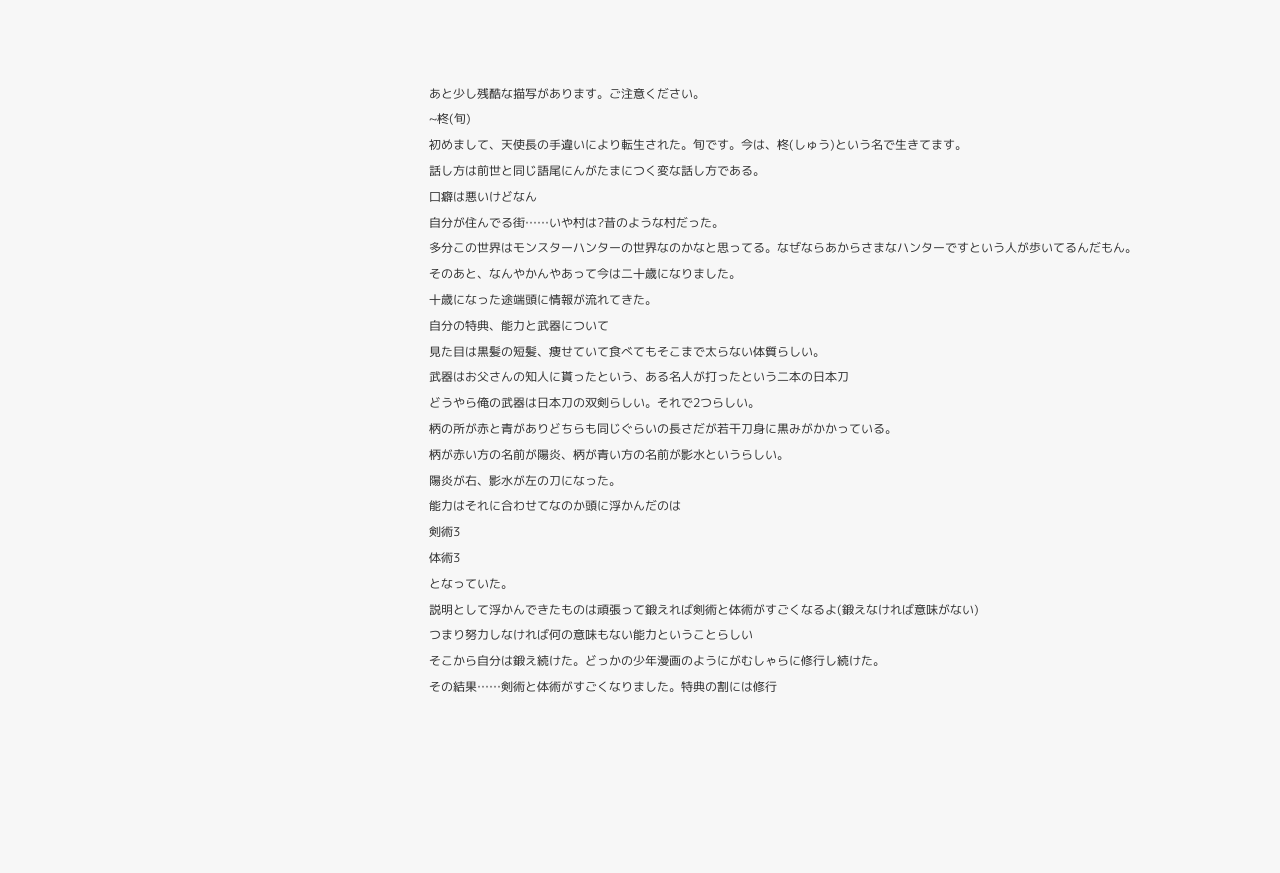あと少し残酷な描写があります。ご注意ください。
~柊(旬)
初めまして、天使長の手違いにより転生された。旬です。今は、柊(しゅう)という名で生きてます。
話し方は前世と同じ語尾にんがたまにつく変な話し方である。
口癖は悪いけどなん
自分が住んでる街……いや村は?昔のような村だった。
多分この世界はモンスターハンターの世界なのかなと思ってる。なぜならあからさまなハンターですという人が歩いてるんだもん。
そのあと、なんやかんやあって今は二十歳になりました。
十歳になった途端頭に情報が流れてきた。
自分の特典、能力と武器について
見た目は黒髪の短髪、痩せていて食べてもそこまで太らない体質らしい。
武器はお父さんの知人に貰ったという、ある名人が打ったという二本の日本刀
どうやら俺の武器は日本刀の双剣らしい。それで2つらしい。
柄の所が赤と青がありどちらも同じぐらいの長さだが若干刀身に黒みがかかっている。
柄が赤い方の名前が陽炎、柄が青い方の名前が影水というらしい。
陽炎が右、影水が左の刀になった。
能力はそれに合わせてなのか頭に浮かんだのは
剣術3
体術3
となっていた。
説明として浮かんできたものは頑張って鍛えれば剣術と体術がすごくなるよ(鍛えなければ意味がない)
つまり努力しなければ何の意味もない能力ということらしい
そこから自分は鍛え続けた。どっかの少年漫画のようにがむしゃらに修行し続けた。
その結果……剣術と体術がすごくなりました。特典の割には修行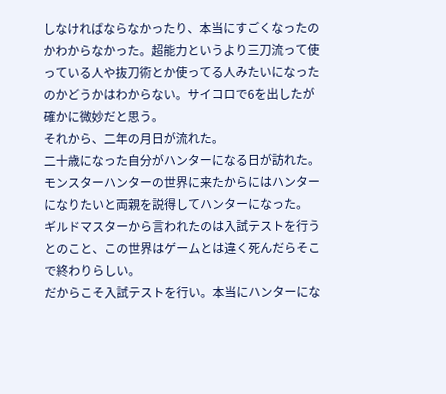しなければならなかったり、本当にすごくなったのかわからなかった。超能力というより三刀流って使っている人や抜刀術とか使ってる人みたいになったのかどうかはわからない。サイコロで6を出したが確かに微妙だと思う。
それから、二年の月日が流れた。
二十歳になった自分がハンターになる日が訪れた。
モンスターハンターの世界に来たからにはハンターになりたいと両親を説得してハンターになった。
ギルドマスターから言われたのは入試テストを行うとのこと、この世界はゲームとは違く死んだらそこで終わりらしい。
だからこそ入試テストを行い。本当にハンターにな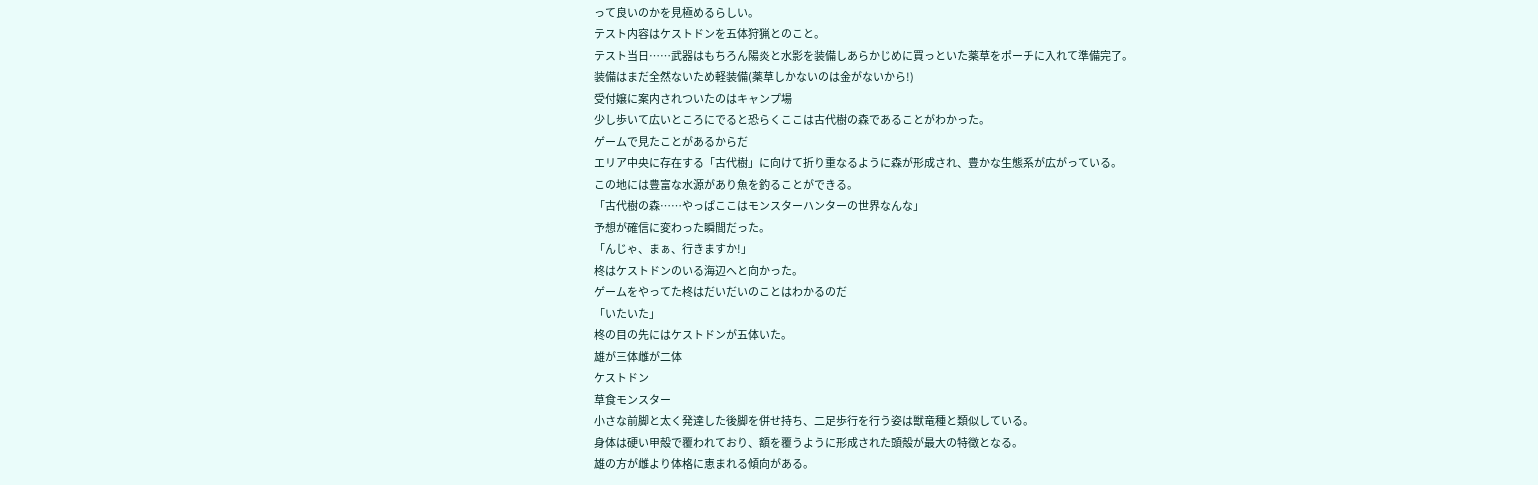って良いのかを見極めるらしい。
テスト内容はケストドンを五体狩猟とのこと。
テスト当日……武器はもちろん陽炎と水影を装備しあらかじめに買っといた薬草をポーチに入れて準備完了。
装備はまだ全然ないため軽装備(薬草しかないのは金がないから!)
受付嬢に案内されついたのはキャンプ場
少し歩いて広いところにでると恐らくここは古代樹の森であることがわかった。
ゲームで見たことがあるからだ
エリア中央に存在する「古代樹」に向けて折り重なるように森が形成され、豊かな生態系が広がっている。
この地には豊富な水源があり魚を釣ることができる。
「古代樹の森……やっぱここはモンスターハンターの世界なんな」
予想が確信に変わった瞬間だった。
「んじゃ、まぁ、行きますか!」
柊はケストドンのいる海辺へと向かった。
ゲームをやってた柊はだいだいのことはわかるのだ
「いたいた」
柊の目の先にはケストドンが五体いた。
雄が三体雌が二体
ケストドン
草食モンスター
小さな前脚と太く発達した後脚を併せ持ち、二足歩行を行う姿は獣竜種と類似している。
身体は硬い甲殻で覆われており、額を覆うように形成された頭殻が最大の特徴となる。
雄の方が雌より体格に恵まれる傾向がある。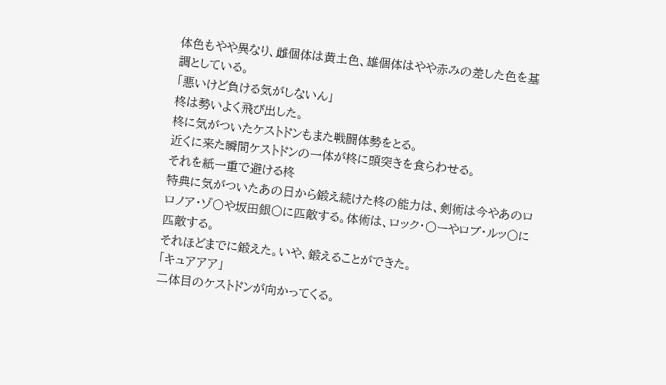体色もやや異なり、雌個体は黄土色、雄個体はやや赤みの差した色を基調としている。
「悪いけど負ける気がしないん」
柊は勢いよく飛び出した。
柊に気がついたケストドンもまた戦闘体勢をとる。
近くに来た瞬間ケストドンの一体が柊に頭突きを食らわせる。
それを紙一重で避ける柊
特典に気がついたあの日から鍛え続けた柊の能力は、剣術は今やあのロロノア・ゾ〇や坂田銀〇に匹敵する。体術は、ロック・〇ーやロブ・ルッ〇に匹敵する。
それほどまでに鍛えた。いや、鍛えることができた。
「キュアアア」
二体目のケストドンが向かってくる。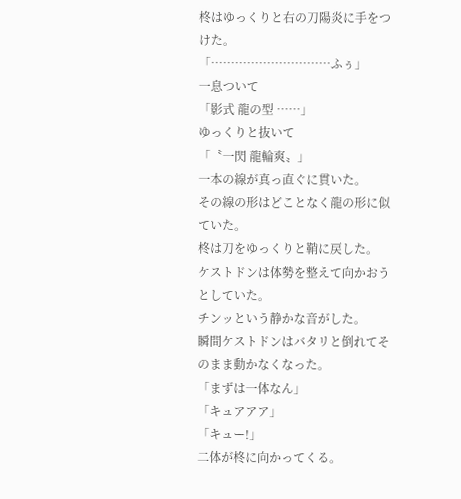柊はゆっくりと右の刀陽炎に手をつけた。
「…………………………ふぅ」
一息ついて
「影式 龍の型 ……」
ゆっくりと抜いて
「〝一閃 龍輪爽〟」
一本の線が真っ直ぐに貫いた。
その線の形はどことなく龍の形に似ていた。
柊は刀をゆっくりと鞘に戻した。
ケストドンは体勢を整えて向かおうとしていた。
チンッという静かな音がした。
瞬間ケストドンはバタリと倒れてそのまま動かなくなった。
「まずは一体なん」
「キュアアア」
「キュー!」
二体が柊に向かってくる。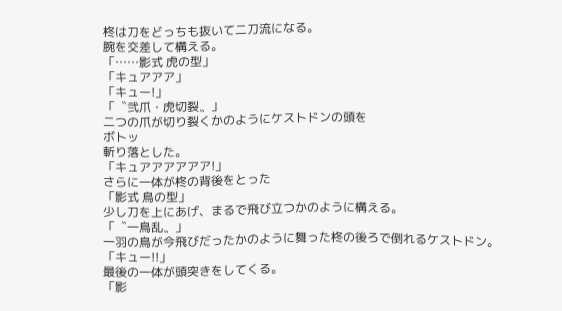柊は刀をどっちも抜いて二刀流になる。
腕を交差して構える。
「……影式 虎の型」
「キュアアア」
「キュー!」
「〝弐爪・虎切裂〟」
二つの爪が切り裂くかのようにケストドンの頭を
ボトッ
斬り落とした。
「キュアアアアアア!」
さらに一体が柊の背後をとった
「影式 鳥の型」
少し刀を上にあげ、まるで飛び立つかのように構える。
「〝一鳥乱〟」
一羽の鳥が今飛びだったかのように舞った柊の後ろで倒れるケストドン。
「キュー!!」
最後の一体が頭突きをしてくる。
「影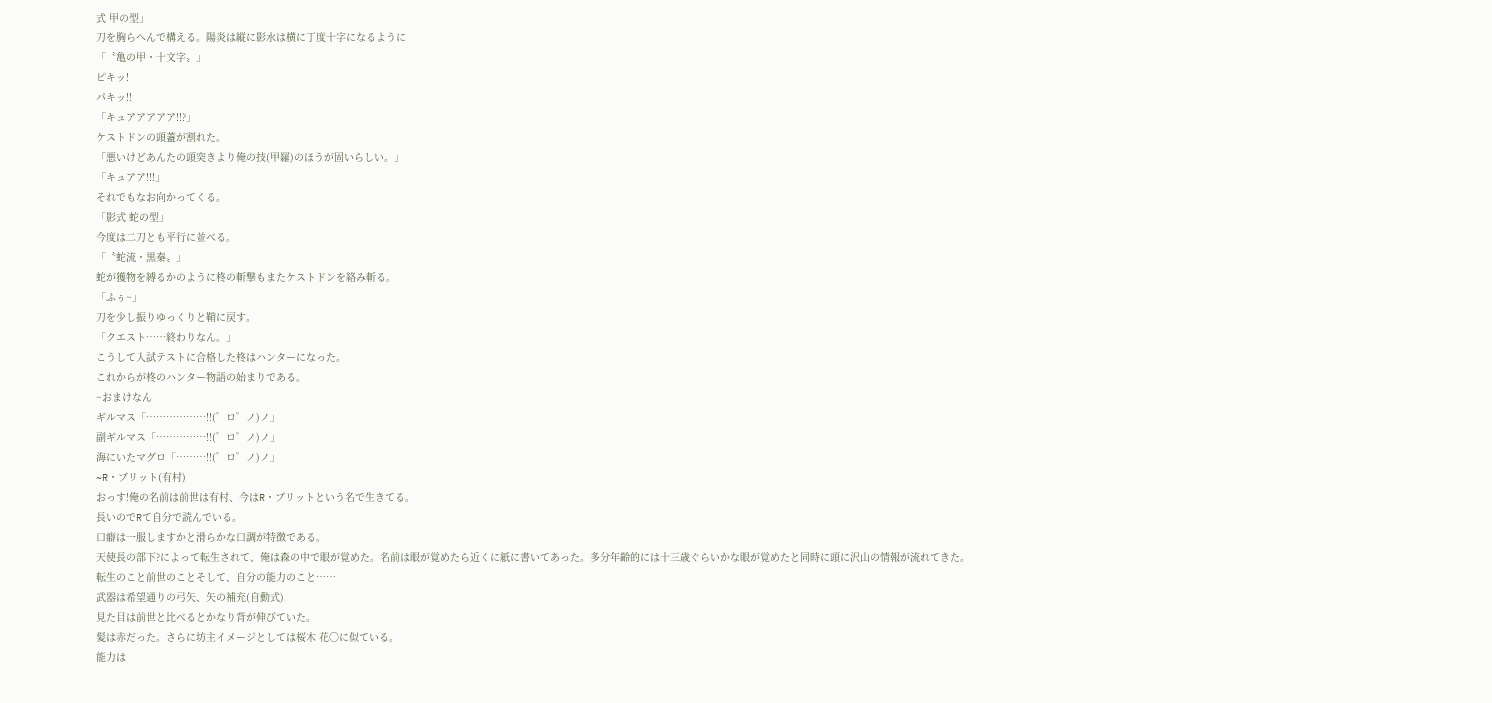式 甲の型」
刀を胸らへんで構える。陽炎は縦に影水は横に丁度十字になるように
「〝亀の甲・十文字〟」
ピキッ!
パキッ!!
「キュアアアアア!!?」
ケストドンの頭蓋が割れた。
「悪いけどあんたの頭突きより俺の技(甲羅)のほうが固いらしい。」
「キュアア!!!」
それでもなお向かってくる。
「影式 蛇の型」
今度は二刀とも平行に並べる。
「〝蛇流・黒秦〟」
蛇が獲物を縛るかのように柊の斬撃もまたケストドンを絡み斬る。
「ふぅ~」
刀を少し振りゆっくりと鞘に戻す。
「クエスト……終わりなん。」
こうして入試テストに合格した柊はハンターになった。
これからが柊のハンター物語の始まりである。
~おまけなん
ギルマス「………………!!(゜ロ゜ノ)ノ」
副ギルマス「……………!!(゜ロ゜ノ)ノ」
海にいたマグロ「………!!(゜ロ゜ノ)ノ」
~R・ブリット(有村)
おっす!俺の名前は前世は有村、今はR・ブリットという名で生きてる。
長いのでRて自分で読んでいる。
口癖は一服しますかと滑らかな口調が特徴である。
天使長の部下?によって転生されて、俺は森の中で眼が覚めた。名前は眼が覚めたら近くに紙に書いてあった。多分年齢的には十三歳ぐらいかな眼が覚めたと同時に頭に沢山の情報が流れてきた。
転生のこと前世のことそして、自分の能力のこと……
武器は希望通りの弓矢、矢の補充(自動式)
見た目は前世と比べるとかなり背が伸びていた。
髪は赤だった。さらに坊主イメージとしては桜木 花〇に似ている。
能力は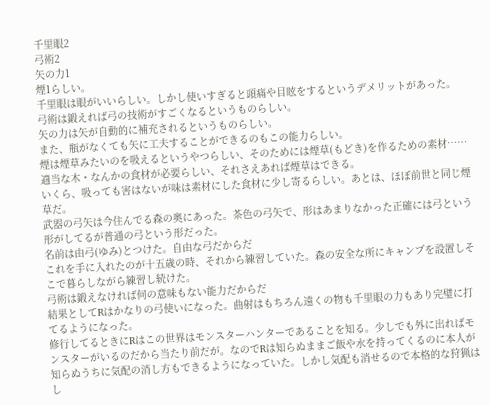千里眼2
弓術2
矢の力1
煙1らしい。
千里眼は眼がいいらしい。しかし使いすぎると頭痛や目眩をするというデメリットがあった。
弓術は鍛えれば弓の技術がすごくなるというものらしい。
矢の力は矢が自動的に補充されるというものらしい。
また、瓶がなくても矢に工夫することができるのもこの能力らしい。
煙は煙草みたいのを吸えるというやつらしい、そのためには煙草(もどき)を作るための素材……適当な木・なんかの食材が必要らしい、それさえあれば煙草はできる。
いくら、吸っても害はないが味は素材にした食材に少し寄るらしい。あとは、ほぼ前世と同じ煙草だ。
武器の弓矢は今住んでる森の奥にあった。茶色の弓矢で、形はあまりなかった正確には弓という形がしてるが普通の弓という形だった。
名前は由弓(ゆみ)とつけた。自由な弓だからだ
これを手に入れたのが十五歳の時、それから練習していた。森の安全な所にキャンプを設置しそこで暮らしながら練習し続けた。
弓術は鍛えなければ何の意味もない能力だからだ
結果としてRはかなりの弓使いになった。曲射はもちろん遠くの物も千里眼の力もあり完璧に打てるようになった。
修行してるときにRはこの世界はモンスターハンターであることを知る。少しでも外に出ればモンスターがいるのだから当たり前だが。なのでRは知らぬままご飯や水を持ってくるのに本人が知らぬうちに気配の消し方もできるようになっていた。しかし気配も消せるので本格的な狩猟はし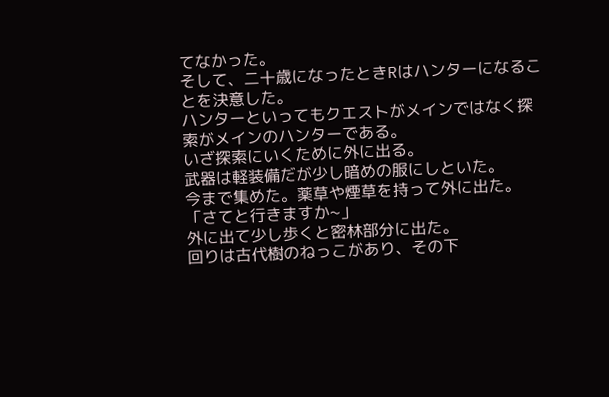てなかった。
そして、二十歳になったときRはハンターになることを決意した。
ハンターといってもクエストがメインではなく探索がメインのハンターである。
いざ探索にいくために外に出る。
武器は軽装備だが少し暗めの服にしといた。
今まで集めた。薬草や煙草を持って外に出た。
「さてと行きますか~」
外に出て少し歩くと密林部分に出た。
回りは古代樹のねっこがあり、その下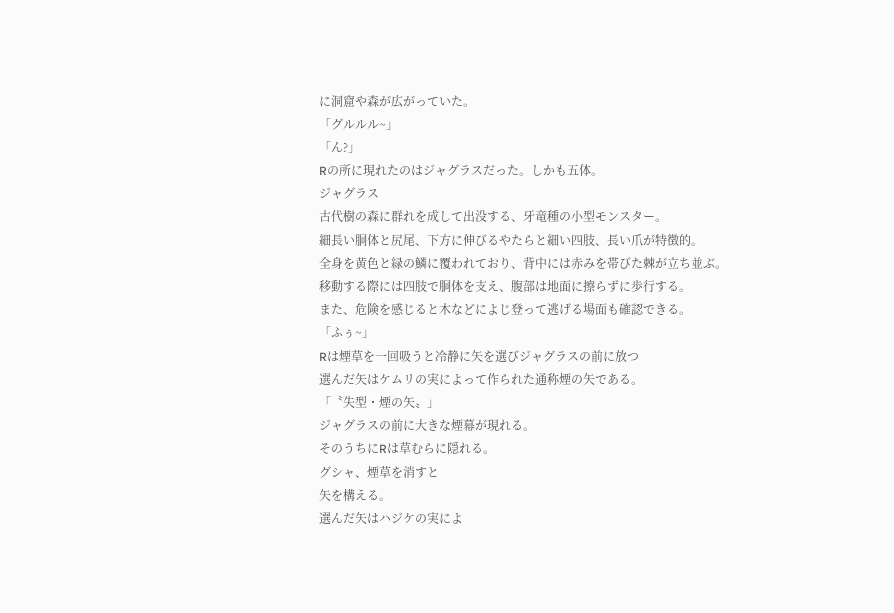に洞窟や森が広がっていた。
「グルルル~」
「ん?」
Rの所に現れたのはジャグラスだった。しかも五体。
ジャグラス
古代樹の森に群れを成して出没する、牙竜種の小型モンスター。
細長い胴体と尻尾、下方に伸びるやたらと細い四肢、長い爪が特徴的。
全身を黄色と緑の鱗に覆われており、背中には赤みを帯びた棘が立ち並ぶ。
移動する際には四肢で胴体を支え、腹部は地面に擦らずに歩行する。
また、危険を感じると木などによじ登って逃げる場面も確認できる。
「ふぅ~」
Rは煙草を一回吸うと冷静に矢を選びジャグラスの前に放つ
選んだ矢はケムリの実によって作られた通称煙の矢である。
「〝失型・煙の矢〟」
ジャグラスの前に大きな煙幕が現れる。
そのうちにRは草むらに隠れる。
グシャ、煙草を消すと
矢を構える。
選んだ矢はハジケの実によ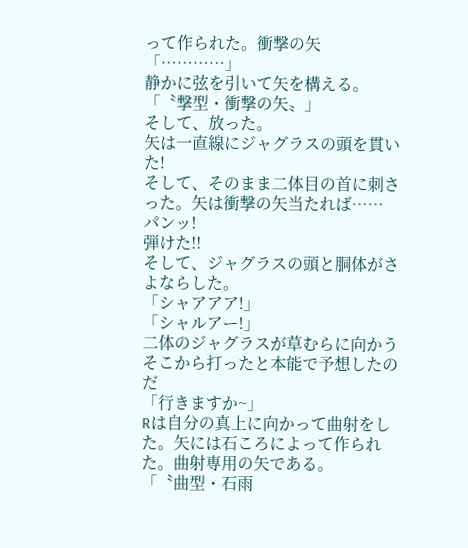って作られた。衝撃の矢
「…………」
静かに弦を引いて矢を構える。
「〝撃型・衝撃の矢〟」
そして、放った。
矢は一直線にジャグラスの頭を貫いた!
そして、そのまま二体目の首に刺さった。矢は衝撃の矢当たれば……
パンッ!
弾けた!!
そして、ジャグラスの頭と胴体がさよならした。
「シャアアア!」
「シャルアー!」
二体のジャグラスが草むらに向かう
そこから打ったと本能で予想したのだ
「行きますか~」
Rは自分の真上に向かって曲射をした。矢には石ころによって作られた。曲射専用の矢である。
「〝曲型・石雨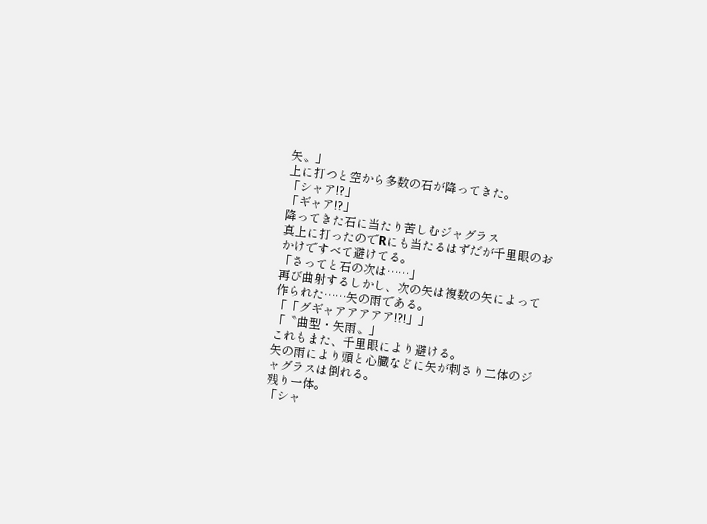矢〟」
上に打つと空から多数の石が降ってきた。
「シャア!?」
「ギャア!?」
降ってきた石に当たり苦しむジャグラス
真上に打ったのでRにも当たるはずだが千里眼のおかけですべて避けてる。
「さってと石の次は……」
再び曲射するしかし、次の矢は複数の矢によって作られた……矢の雨である。
「「グギャアアアアア!?!」」
「〝曲型・矢雨〟」
これもまた、千里眼により避ける。
矢の雨により頭と心臓などに矢が刺さり二体のジャグラスは倒れる。
残り一体。
「シャ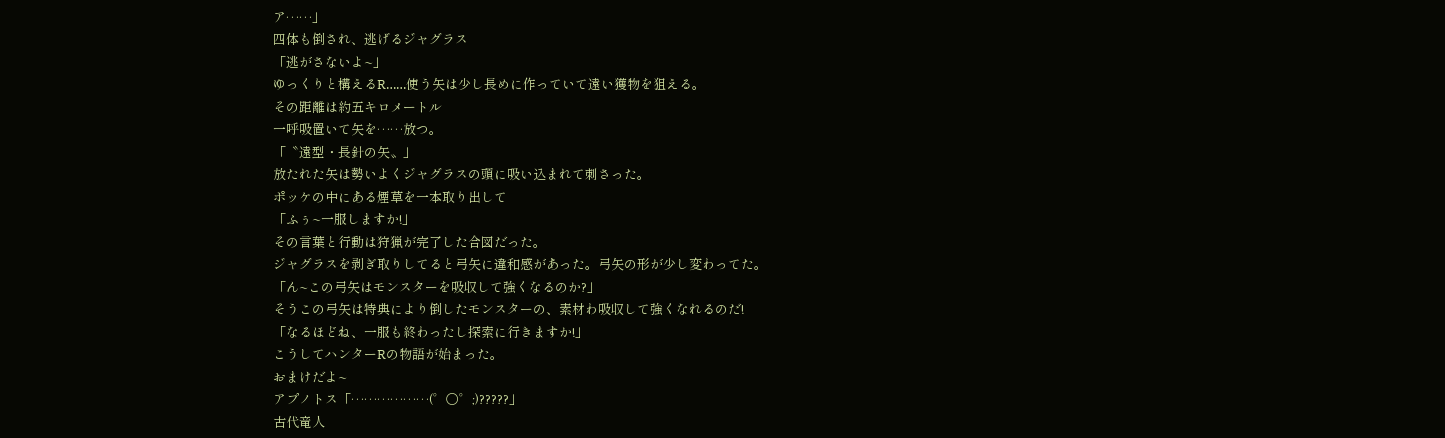ア……」
四体も倒され、逃げるジャグラス
「逃がさないよ~」
ゆっくりと構えるR……使う矢は少し長めに作っていて遠い獲物を狙える。
その距離は約五キロメートル
一呼吸置いて矢を……放つ。
「〝遠型・長針の矢〟」
放たれた矢は勢いよくジャグラスの頭に吸い込まれて刺さった。
ポッケの中にある煙草を一本取り出して
「ふぅ~一服しますか!」
その言葉と行動は狩猟が完了した合図だった。
ジャグラスを剥ぎ取りしてると弓矢に違和感があった。弓矢の形が少し変わってた。
「ん~この弓矢はモンスターを吸収して強くなるのか?」
そうこの弓矢は特典により倒したモンスターの、素材わ吸収して強くなれるのだ!
「なるほどね、一服も終わったし探索に行きますか!」
こうしてハンターRの物語が始まった。
おまけだよ~
アプノトス「………………(゜〇゜;)?????」
古代竜人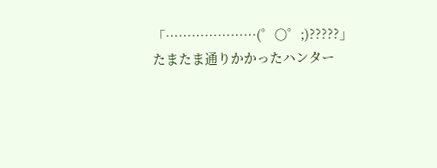「…………………(゜〇゜;)?????」
たまたま通りかかったハンター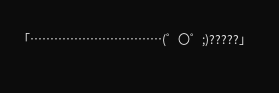「……………………………(゜〇゜;)?????」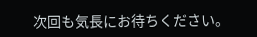次回も気長にお待ちください。